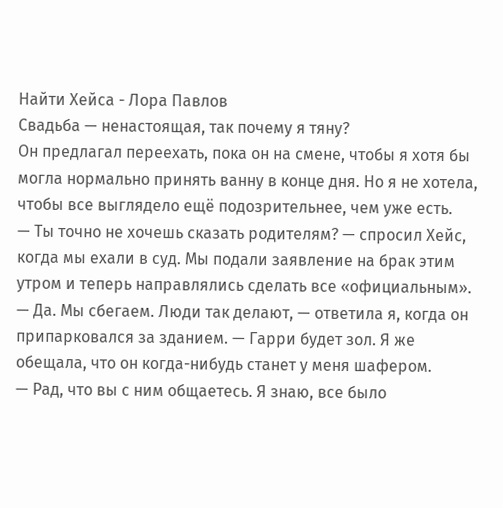Найти Хейса - Лора Павлов
Свадьба — ненастоящая, так почему я тяну?
Он предлагал переехать, пока он на смене, чтобы я хотя бы могла нормально принять ванну в конце дня. Но я не хотела, чтобы все выглядело ещё подозрительнее, чем уже есть.
— Ты точно не хочешь сказать родителям? — спросил Хейс, когда мы ехали в суд. Мы подали заявление на брак этим утром и теперь направлялись сделать все «официальным».
— Да. Мы сбегаем. Люди так делают, — ответила я, когда он припарковался за зданием. — Гарри будет зол. Я же обещала, что он когда-нибудь станет у меня шафером.
— Рад, что вы с ним общаетесь. Я знаю, все было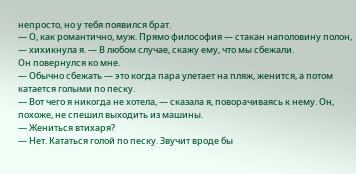непросто, но у тебя появился брат.
— О, как романтично, муж. Прямо философия — стакан наполовину полон, — хихикнула я. — В любом случае, скажу ему, что мы сбежали.
Он повернулся ко мне.
— Обычно сбежать — это когда пара улетает на пляж, женится, а потом катается голыми по песку.
— Вот чего я никогда не хотела, — сказала я, поворачиваясь к нему. Он, похоже, не спешил выходить из машины.
— Жениться втихаря?
— Нет. Кататься голой по песку. Звучит вроде бы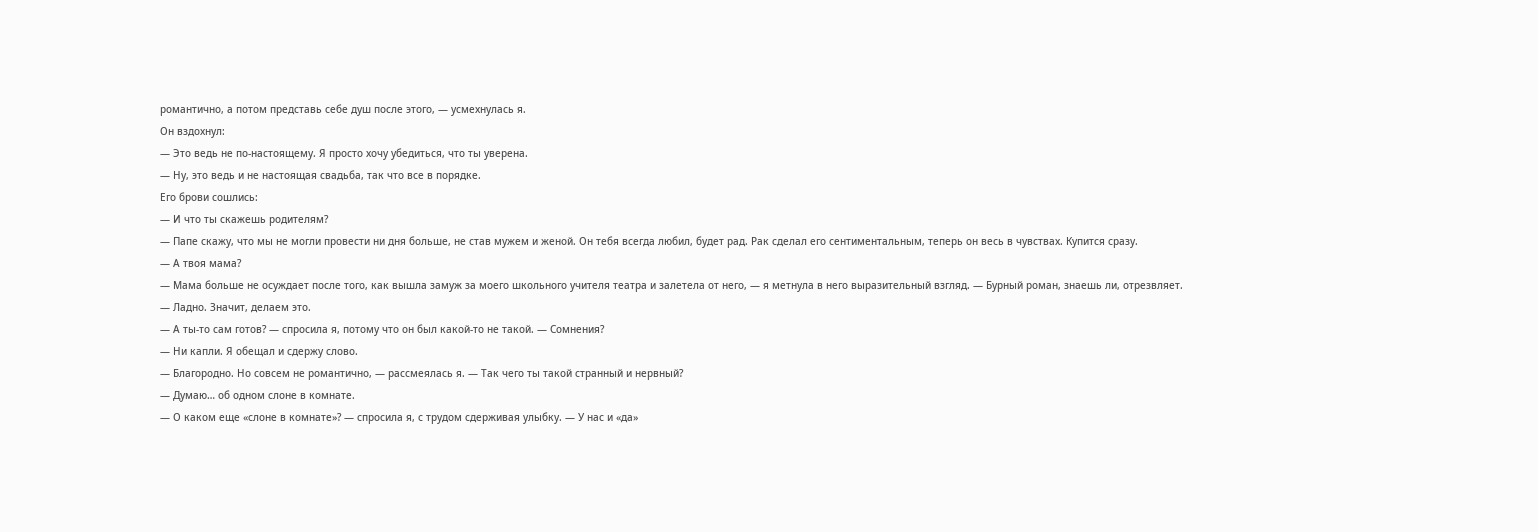романтично, а потом представь себе душ после этого, — усмехнулась я.
Он вздохнул:
— Это ведь не по-настоящему. Я просто хочу убедиться, что ты уверена.
— Ну, это ведь и не настоящая свадьба, так что все в порядке.
Его брови сошлись:
— И что ты скажешь родителям?
— Папе скажу, что мы не могли провести ни дня больше, не став мужем и женой. Он тебя всегда любил, будет рад. Рак сделал его сентиментальным, теперь он весь в чувствах. Купится сразу.
— А твоя мама?
— Мама больше не осуждает после того, как вышла замуж за моего школьного учителя театра и залетела от него, — я метнула в него выразительный взгляд. — Бурный роман, знаешь ли, отрезвляет.
— Ладно. Значит, делаем это.
— А ты-то сам готов? — спросила я, потому что он был какой-то не такой. — Сомнения?
— Ни капли. Я обещал и сдержу слово.
— Благородно. Но совсем не романтично, — рассмеялась я. — Так чего ты такой странный и нервный?
— Думаю… об одном слоне в комнате.
— О каком еще «слоне в комнате»? — спросила я, с трудом сдерживая улыбку. — У нас и «да»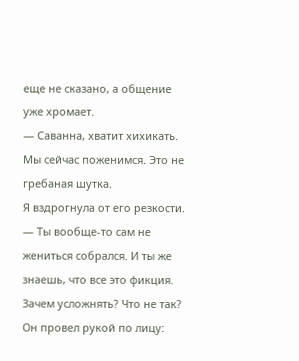еще не сказано, а общение уже хромает.
— Саванна, хватит хихикать. Мы сейчас поженимся. Это не гребаная шутка.
Я вздрогнула от его резкости.
— Ты вообще-то сам не жениться собрался. И ты же знаешь, что все это фикция. Зачем усложнять? Что не так?
Он провел рукой по лицу: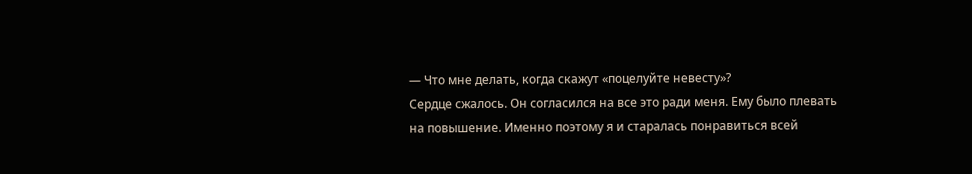— Что мне делать, когда скажут «поцелуйте невесту»?
Сердце сжалось. Он согласился на все это ради меня. Ему было плевать на повышение. Именно поэтому я и старалась понравиться всей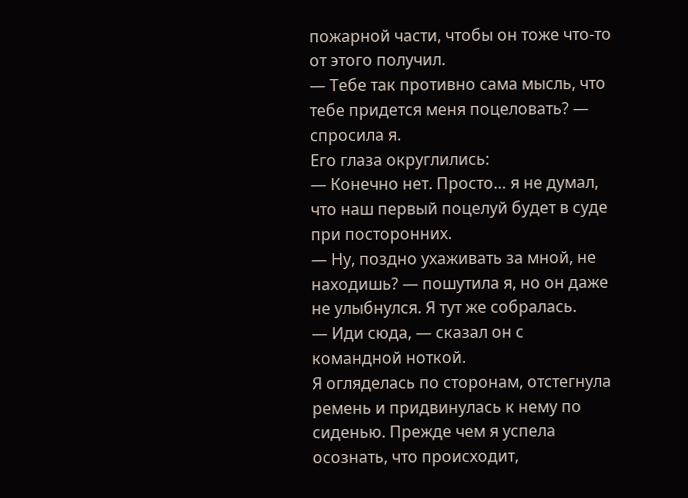пожарной части, чтобы он тоже что-то от этого получил.
— Тебе так противно сама мысль, что тебе придется меня поцеловать? — спросила я.
Его глаза округлились:
— Конечно нет. Просто… я не думал, что наш первый поцелуй будет в суде при посторонних.
— Ну, поздно ухаживать за мной, не находишь? — пошутила я, но он даже не улыбнулся. Я тут же собралась.
— Иди сюда, — сказал он с командной ноткой.
Я огляделась по сторонам, отстегнула ремень и придвинулась к нему по сиденью. Прежде чем я успела осознать, что происходит,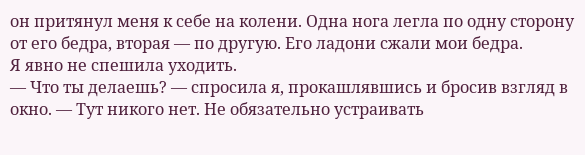он притянул меня к себе на колени. Одна нога легла по одну сторону от его бедра, вторая — по другую. Его ладони сжали мои бедра.
Я явно не спешила уходить.
— Что ты делаешь? — спросила я, прокашлявшись и бросив взгляд в окно. — Тут никого нет. Не обязательно устраивать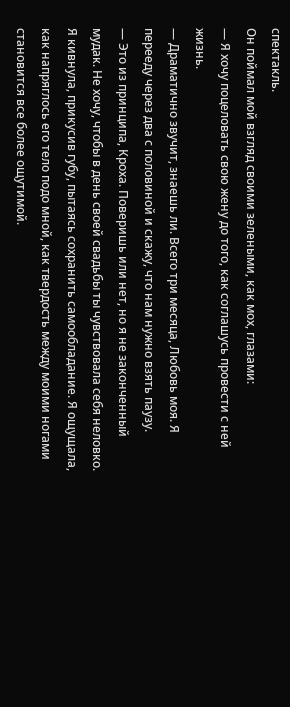спектакль.
Он поймал мой взгляд своими зелеными, как мох, глазами:
— Я хочу поцеловать свою жену до того, как соглашусь провести с ней жизнь.
— Драматично звучит, знаешь ли. Всего три месяца, Любовь моя. Я перееду через два с половиной и скажу, что нам нужно взять паузу.
— Это из принципа, Кроха. Поверишь или нет, но я не законченный мудак. Не хочу, чтобы в день своей свадьбы ты чувствовала себя неловко.
Я кивнула, прикусив губу, пытаясь сохранить самообладание. Я ощущала, как напряглось его тело подо мной, как твердость между моими ногами становится все более ощутимой.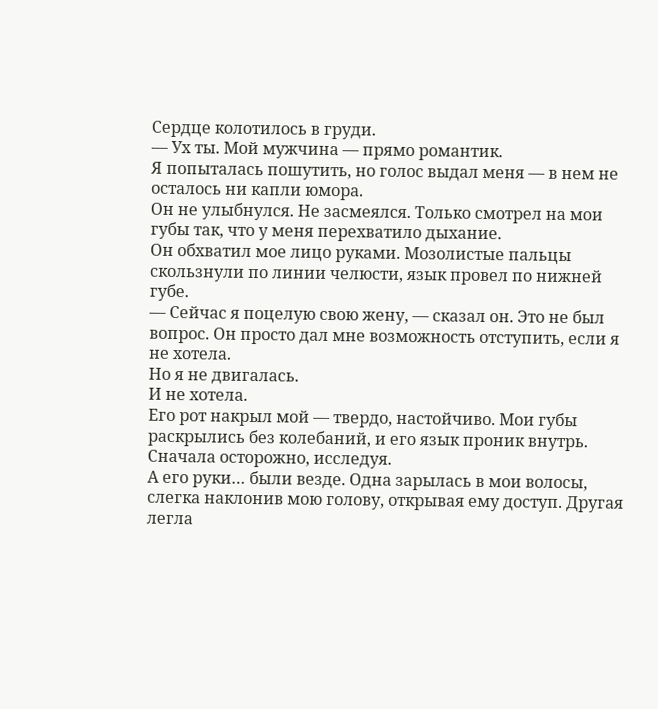Сердце колотилось в груди.
— Ух ты. Мой мужчина — прямо романтик.
Я попыталась пошутить, но голос выдал меня — в нем не осталось ни капли юмора.
Он не улыбнулся. Не засмеялся. Только смотрел на мои губы так, что у меня перехватило дыхание.
Он обхватил мое лицо руками. Мозолистые пальцы скользнули по линии челюсти, язык провел по нижней губе.
— Сейчас я поцелую свою жену, — сказал он. Это не был вопрос. Он просто дал мне возможность отступить, если я не хотела.
Но я не двигалась.
И не хотела.
Его рот накрыл мой — твердо, настойчиво. Мои губы раскрылись без колебаний, и его язык проник внутрь. Сначала осторожно, исследуя.
А его руки… были везде. Одна зарылась в мои волосы, слегка наклонив мою голову, открывая ему доступ. Другая легла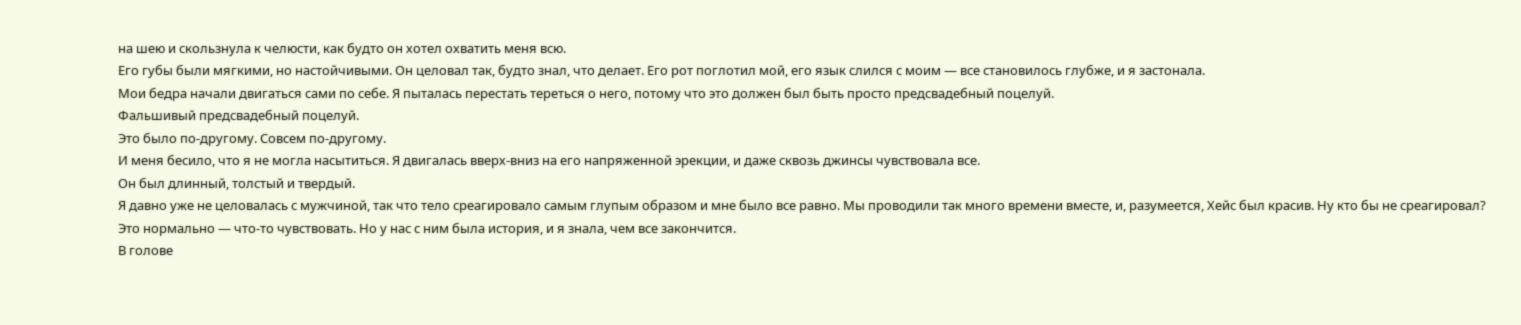на шею и скользнула к челюсти, как будто он хотел охватить меня всю.
Его губы были мягкими, но настойчивыми. Он целовал так, будто знал, что делает. Его рот поглотил мой, его язык слился с моим — все становилось глубже, и я застонала.
Мои бедра начали двигаться сами по себе. Я пыталась перестать тереться о него, потому что это должен был быть просто предсвадебный поцелуй.
Фальшивый предсвадебный поцелуй.
Это было по-другому. Совсем по-другому.
И меня бесило, что я не могла насытиться. Я двигалась вверх-вниз на его напряженной эрекции, и даже сквозь джинсы чувствовала все.
Он был длинный, толстый и твердый.
Я давно уже не целовалась с мужчиной, так что тело среагировало самым глупым образом и мне было все равно. Мы проводили так много времени вместе, и, разумеется, Хейс был красив. Ну кто бы не среагировал?
Это нормально — что-то чувствовать. Но у нас с ним была история, и я знала, чем все закончится.
В голове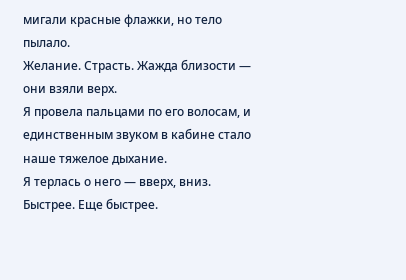мигали красные флажки, но тело пылало.
Желание. Страсть. Жажда близости — они взяли верх.
Я провела пальцами по его волосам, и единственным звуком в кабине стало наше тяжелое дыхание.
Я терлась о него — вверх, вниз. Быстрее. Еще быстрее.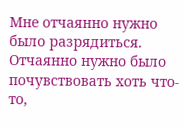Мне отчаянно нужно было разрядиться. Отчаянно нужно было почувствовать хоть что-то,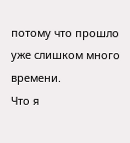потому что прошло уже слишком много времени.
Что я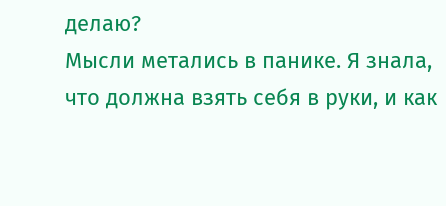делаю?
Мысли метались в панике. Я знала, что должна взять себя в руки, и как